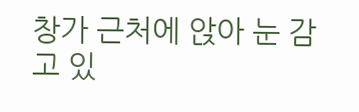창가 근처에 앉아 눈 감고 있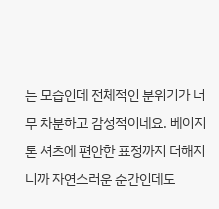는 모습인데 전체적인 분위기가 너무 차분하고 감성적이네요. 베이지 톤 셔츠에 편안한 표정까지 더해지니까 자연스러운 순간인데도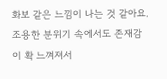화보 같은 느낌이 나는 것 같아요. 조용한 분위기 속에서도 존재감이 확 느껴져서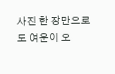사진 한 장만으로도 여운이 오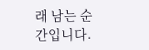래 남는 순간입니다.